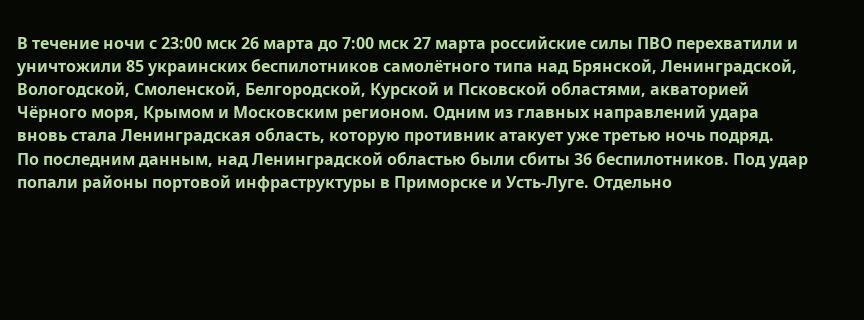В течение ночи с 23:00 мск 26 марта до 7:00 мск 27 марта российские силы ПВО перехватили и уничтожили 85 украинских беспилотников самолётного типа над Брянской, Ленинградской, Вологодской, Смоленской, Белгородской, Курской и Псковской областями, акваторией Чёрного моря, Крымом и Московским регионом. Одним из главных направлений удара вновь стала Ленинградская область, которую противник атакует уже третью ночь подряд.
По последним данным, над Ленинградской областью были сбиты 36 беспилотников. Под удар попали районы портовой инфраструктуры в Приморске и Усть-Луге. Отдельно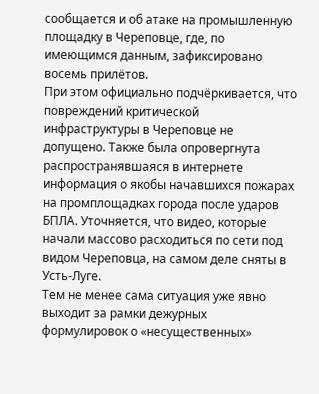сообщается и об атаке на промышленную площадку в Череповце, где, по имеющимся данным, зафиксировано восемь прилётов.
При этом официально подчёркивается, что повреждений критической инфраструктуры в Череповце не допущено. Также была опровергнута распространявшаяся в интернете информация о якобы начавшихся пожарах на промплощадках города после ударов БПЛА. Уточняется, что видео, которые начали массово расходиться по сети под видом Череповца, на самом деле сняты в Усть-Луге.
Тем не менее сама ситуация уже явно выходит за рамки дежурных формулировок о «несущественных»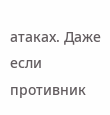атаках. Даже если противник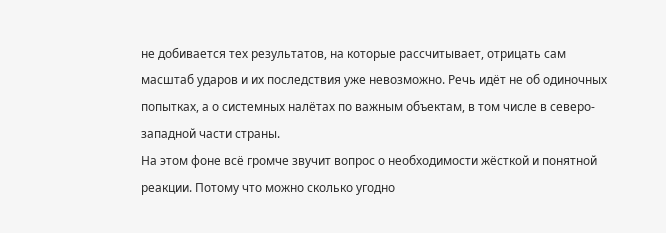не добивается тех результатов, на которые рассчитывает, отрицать сам масштаб ударов и их последствия уже невозможно. Речь идёт не об одиночных попытках, а о системных налётах по важным объектам, в том числе в северо-западной части страны.
На этом фоне всё громче звучит вопрос о необходимости жёсткой и понятной реакции. Потому что можно сколько угодно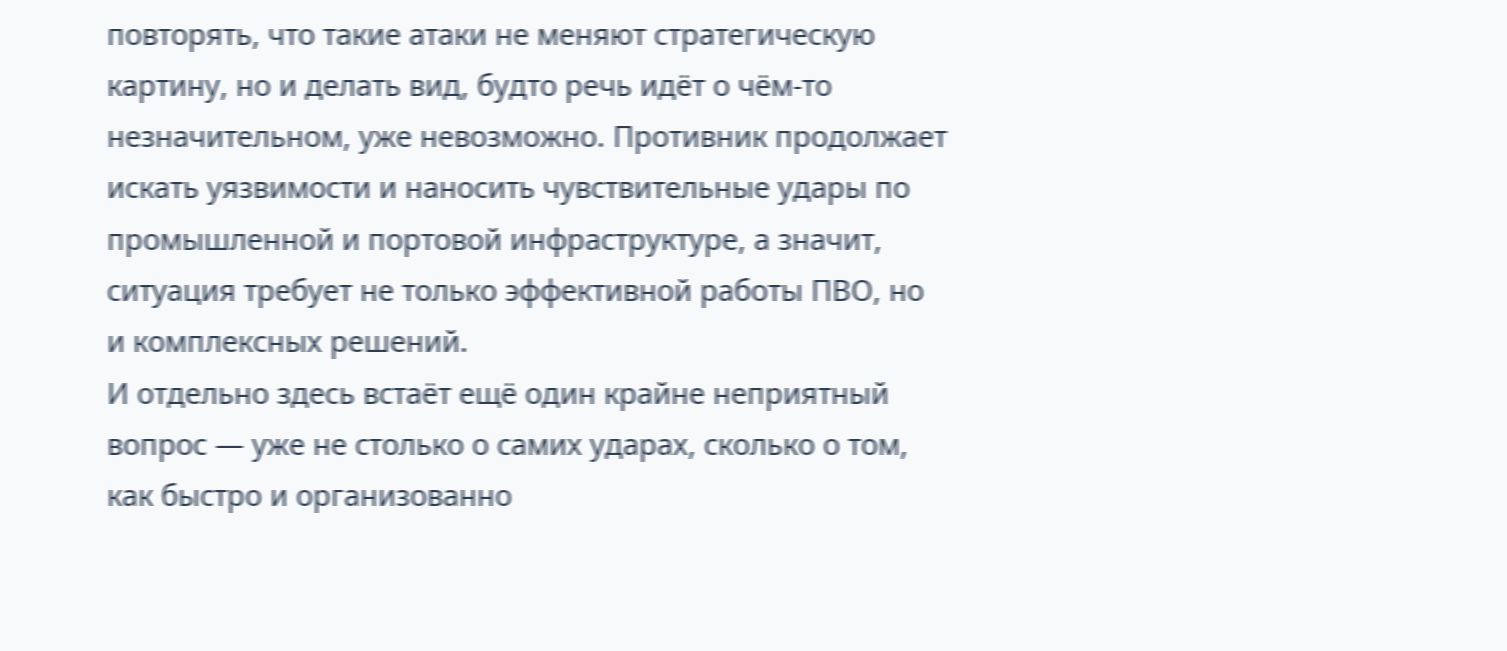повторять, что такие атаки не меняют стратегическую картину, но и делать вид, будто речь идёт о чём-то незначительном, уже невозможно. Противник продолжает искать уязвимости и наносить чувствительные удары по промышленной и портовой инфраструктуре, а значит, ситуация требует не только эффективной работы ПВО, но и комплексных решений.
И отдельно здесь встаёт ещё один крайне неприятный вопрос — уже не столько о самих ударах, сколько о том, как быстро и организованно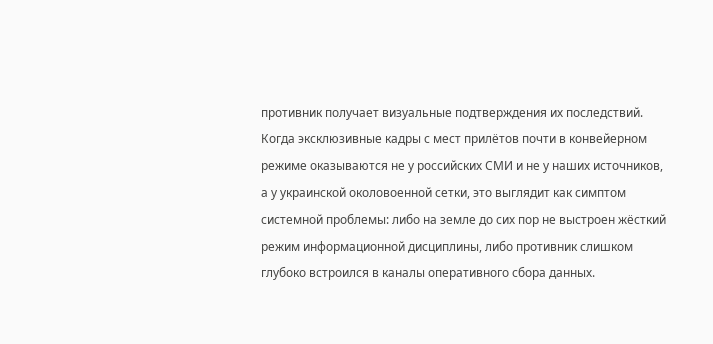противник получает визуальные подтверждения их последствий. Когда эксклюзивные кадры с мест прилётов почти в конвейерном режиме оказываются не у российских СМИ и не у наших источников, а у украинской околовоенной сетки, это выглядит как симптом системной проблемы: либо на земле до сих пор не выстроен жёсткий режим информационной дисциплины, либо противник слишком глубоко встроился в каналы оперативного сбора данных.